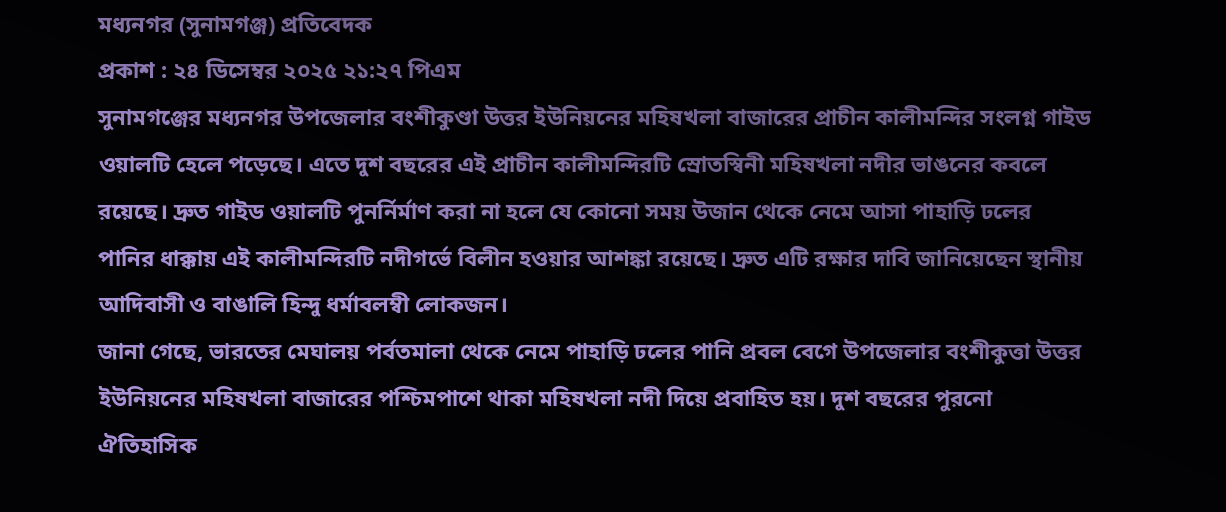মধ্যনগর (সুনামগঞ্জ) প্রতিবেদক
প্রকাশ : ২৪ ডিসেম্বর ২০২৫ ২১:২৭ পিএম
সুনামগঞ্জের মধ্যনগর উপজেলার বংশীকুণ্ডা উত্তর ইউনিয়নের মহিষখলা বাজারের প্রাচীন কালীমন্দির সংলগ্ন গাইড ওয়ালটি হেলে পড়েছে। এতে দুশ বছরের এই প্রাচীন কালীমন্দিরটি স্রোতস্বিনী মহিষখলা নদীর ভাঙনের কবলে রয়েছে। দ্রুত গাইড ওয়ালটি পুনর্নির্মাণ করা না হলে যে কোনো সময় উজান থেকে নেমে আসা পাহাড়ি ঢলের পানির ধাক্কায় এই কালীমন্দিরটি নদীগর্ভে বিলীন হওয়ার আশঙ্কা রয়েছে। দ্রুত এটি রক্ষার দাবি জানিয়েছেন স্থানীয় আদিবাসী ও বাঙালি হিন্দু ধর্মাবলম্বী লোকজন।
জানা গেছে, ভারতের মেঘালয় পর্বতমালা থেকে নেমে পাহাড়ি ঢলের পানি প্রবল বেগে উপজেলার বংশীকুত্তা উত্তর ইউনিয়নের মহিষখলা বাজারের পশ্চিমপাশে থাকা মহিষখলা নদী দিয়ে প্রবাহিত হয়। দুশ বছরের পুরনো ঐতিহাসিক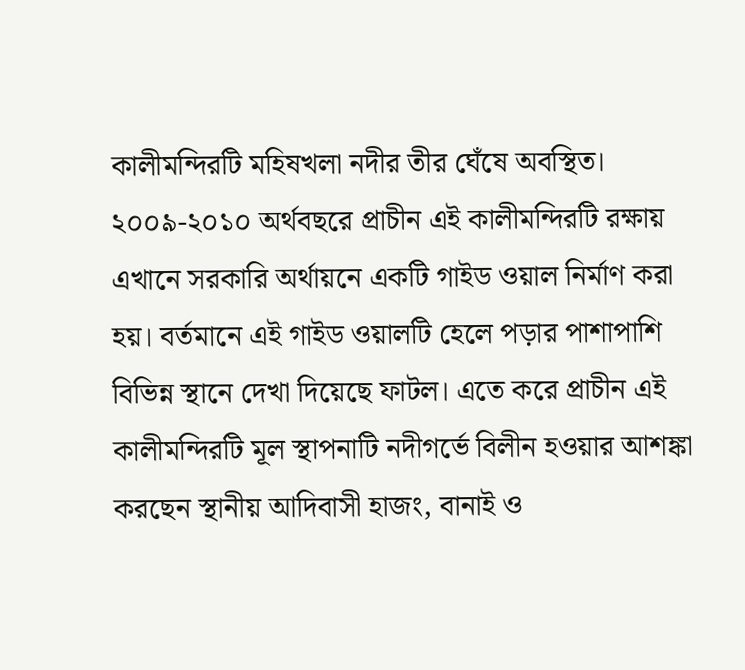কালীমন্দিরটি মহিষখলা নদীর তীর ঘেঁষে অবস্থিত।
২০০৯-২০১০ অর্থবছরে প্রাচীন এই কালীমন্দিরটি রক্ষায় এখানে সরকারি অর্থায়নে একটি গাইড ওয়াল নির্মাণ করা হয়। বর্তমানে এই গাইড ওয়ালটি হেলে পড়ার পাশাপাশি বিভিন্ন স্থানে দেখা দিয়েছে ফাটল। এতে করে প্রাচীন এই কালীমন্দিরটি মূল স্থাপনাটি নদীগর্ভে বিলীন হওয়ার আশঙ্কা করছেন স্থানীয় আদিবাসী হাজং, বানাই ও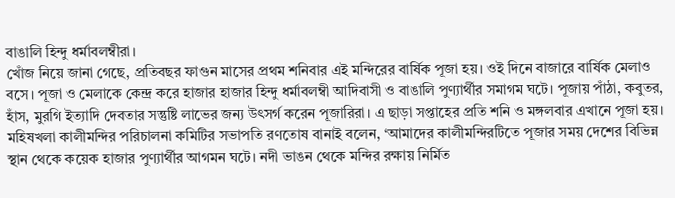বাঙালি হিন্দু ধর্মাবলম্বীরা।
খোঁজ নিয়ে জানা গেছে, প্রতিবছর ফাগুন মাসের প্রথম শনিবার এই মন্দিরের বার্ষিক পূজা হয়। ওই দিনে বাজারে বার্ষিক মেলাও বসে। পূজা ও মেলাকে কেন্দ্র করে হাজার হাজার হিন্দু ধর্মাবলম্বী আদিবাসী ও বাঙালি পুণ্যার্থীর সমাগম ঘটে। পূজায় পাঁঠা, কবুতর, হাঁস, মুরগি ইত্যাদি দেবতার সন্তুষ্টি লাভের জন্য উৎসর্গ করেন পূজারিরা। এ ছাড়া সপ্তাহের প্রতি শনি ও মঙ্গলবার এখানে পূজা হয়।
মহিষখলা কালীমন্দির পরিচালনা কমিটির সভাপতি রণতোষ বানাই বলেন, ‘আমাদের কালীমন্দিরটিতে পূজার সময় দেশের বিভিন্ন স্থান থেকে কয়েক হাজার পুণ্যার্থীর আগমন ঘটে। নদী ভাঙন থেকে মন্দির রক্ষায় নির্মিত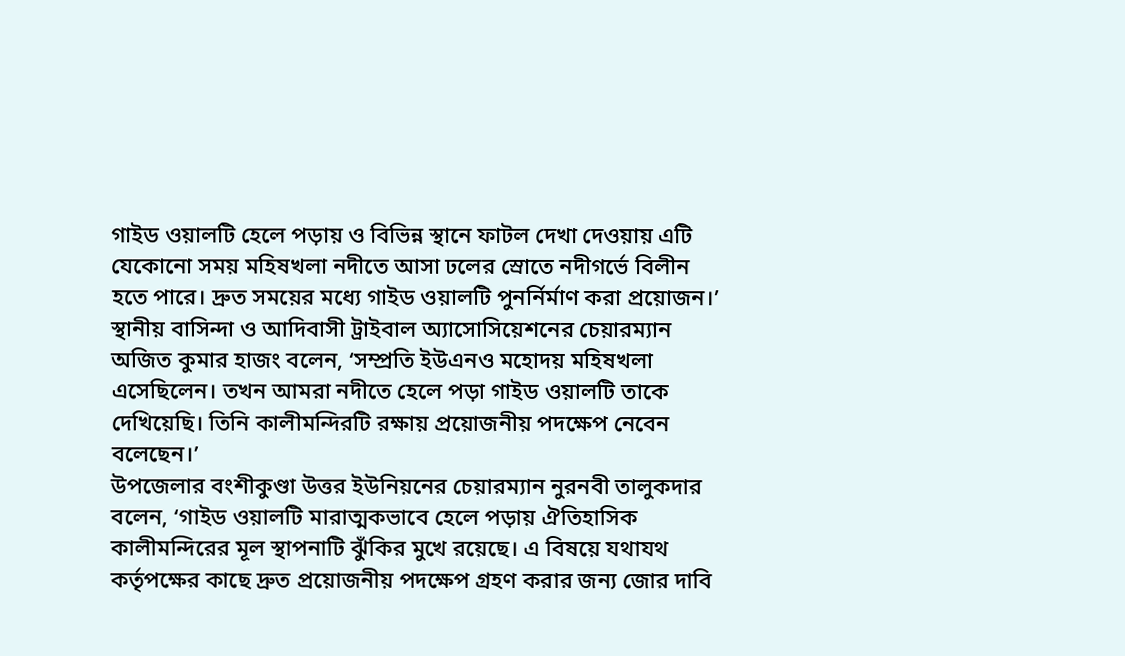গাইড ওয়ালটি হেলে পড়ায় ও বিভিন্ন স্থানে ফাটল দেখা দেওয়ায় এটি যেকোনো সময় মহিষখলা নদীতে আসা ঢলের স্রোতে নদীগর্ভে বিলীন হতে পারে। দ্রুত সময়ের মধ্যে গাইড ওয়ালটি পুনর্নির্মাণ করা প্রয়োজন।’
স্থানীয় বাসিন্দা ও আদিবাসী ট্রাইবাল অ্যাসোসিয়েশনের চেয়ারম্যান অজিত কুমার হাজং বলেন, ‘সম্প্রতি ইউএনও মহোদয় মহিষখলা এসেছিলেন। তখন আমরা নদীতে হেলে পড়া গাইড ওয়ালটি তাকে দেখিয়েছি। তিনি কালীমন্দিরটি রক্ষায় প্রয়োজনীয় পদক্ষেপ নেবেন বলেছেন।’
উপজেলার বংশীকুণ্ডা উত্তর ইউনিয়নের চেয়ারম্যান নুরনবী তালুকদার বলেন, ‘গাইড ওয়ালটি মারাত্মকভাবে হেলে পড়ায় ঐতিহাসিক কালীমন্দিরের মূল স্থাপনাটি ঝুঁকির মুখে রয়েছে। এ বিষয়ে যথাযথ কর্তৃপক্ষের কাছে দ্রুত প্রয়োজনীয় পদক্ষেপ গ্রহণ করার জন্য জোর দাবি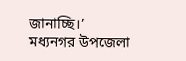জানাচ্ছি।’
মধ্যনগর উপজেলা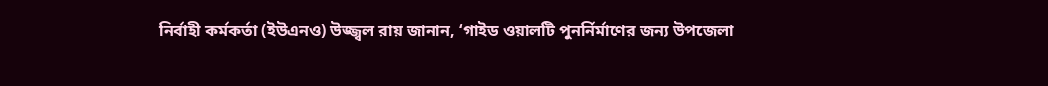নির্বাহী কর্মকর্তা (ইউএনও) উজ্জ্বল রায় জানান, ‘গাইড ওয়ালটি পুনর্নির্মাণের জন্য উপজেলা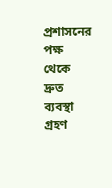প্রশাসনের পক্ষ থেকে দ্রুত ব্যবস্থা গ্রহণ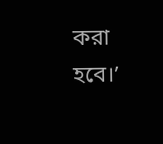করা হবে।’